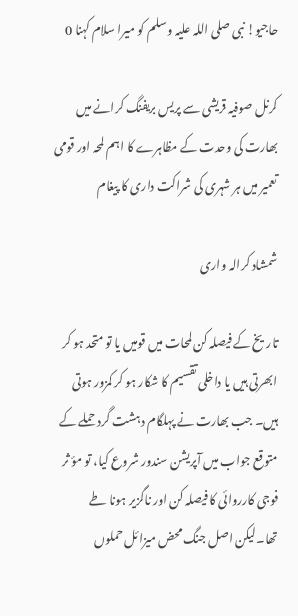حاجیو! نبی صلی اللہ علیہ وسلم کو میرا سلام کہنا 0

کرنل صوفیہ قریشی سے پریس بریفنگ کرانے میں بھارت کی وحدت کے مظاہرے کا اہم لمحہ اور قومی تعمیر میں ہر شہری کی شراکت داری کا پیغام

شمشاد کرالہ واری

تاریخ کے فیصلہ کن لمحات میں قومیں یا تو متحد ہو کر ابھرتی ہیں یا داخلی تقسیم کا شکار ہو کر کمزور ہوتی ہیں۔ جب بھارت نے پہلگام دہشت گرد حملے کے متوقع جواب میں آپریشن سندور شروع کیا، تو مؤ ثر فوجی کارروائی کا فیصلہ کن اور ناگزیر ہونا طے تھا۔لیکن اصل جنگ محض میزائل حملوں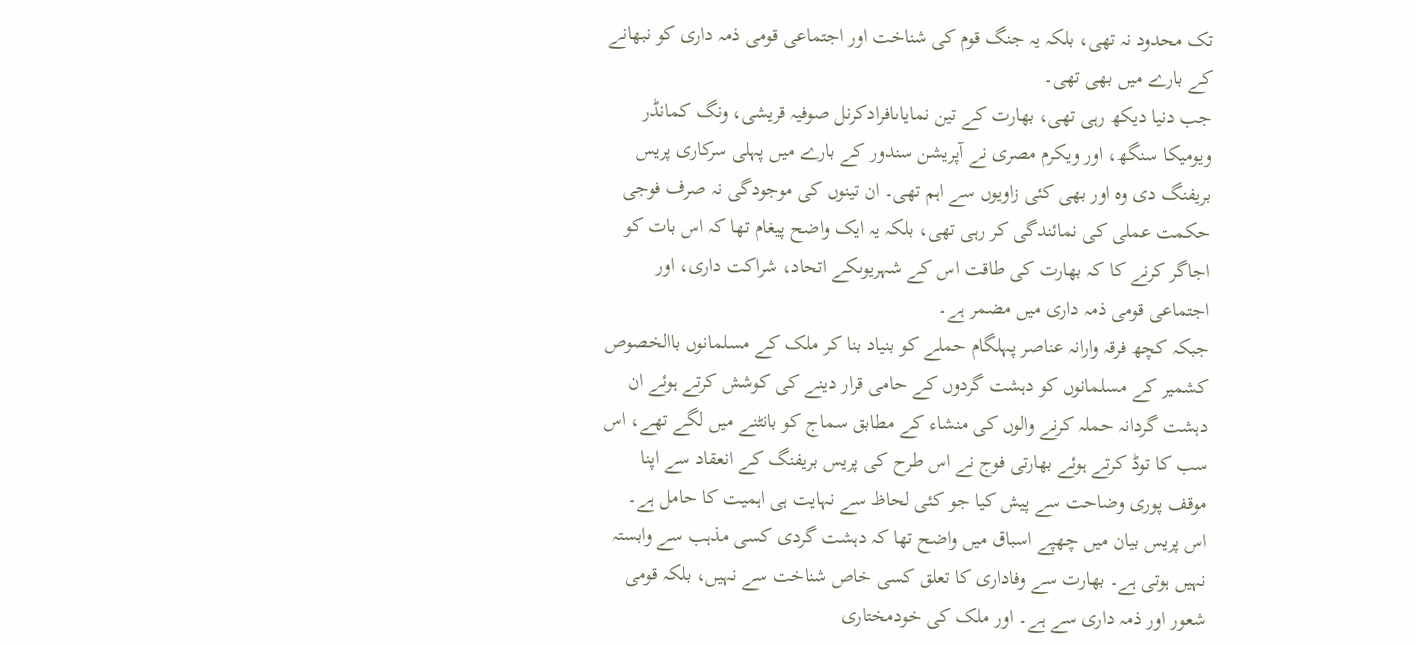تک محدود نہ تھی، بلکہ یہ جنگ قوم کی شناخت اور اجتماعی قومی ذمہ داری کو نبھانے کے بارے میں بھی تھی۔
جب دنیا دیکھ رہی تھی، بھارت کے تین نمایاںافرادکرنل صوفیہ قریشی، ونگ کمانڈر ویومیکا سنگھ، اور ویکرم مصری نے آپریشن سندور کے بارے میں پہلی سرکاری پریس بریفنگ دی وہ اور بھی کئی زاویوں سے اہم تھی۔ ان تینوں کی موجودگی نہ صرف فوجی حکمت عملی کی نمائندگی کر رہی تھی، بلکہ یہ ایک واضح پیغام تھا کہ اس بات کو اجاگر کرنے کا کہ بھارت کی طاقت اس کے شہریوںکے اتحاد، شراکت داری، اور اجتماعی قومی ذمہ داری میں مضمر ہے۔
جبکہ کچھ فرقہ وارانہ عناصر پہلگام حملے کو بنیاد بنا کر ملک کے مسلمانوں باالخصوص کشمیر کے مسلمانوں کو دہشت گردوں کے حامی قرار دینے کی کوشش کرتے ہوئے ان دہشت گردانہ حملہ کرنے والوں کی منشاء کے مطابق سماج کو بانٹنے میں لگے تھے، اس سب کا توڈ کرتے ہوئے بھارتی فوج نے اس طرح کی پریس بریفنگ کے انعقاد سے اپنا موقف پوری وضاحت سے پیش کیا جو کئی لحاظ سے نہایت ہی اہمیت کا حامل ہے۔
اس پریس بیان میں چھپے اسباق میں واضح تھا کہ دہشت گردی کسی مذہب سے وابستہ نہیں ہوتی ہے۔ بھارت سے وفاداری کا تعلق کسی خاص شناخت سے نہیں، بلکہ قومی شعور اور ذمہ داری سے ہے۔ اور ملک کی خودمختاری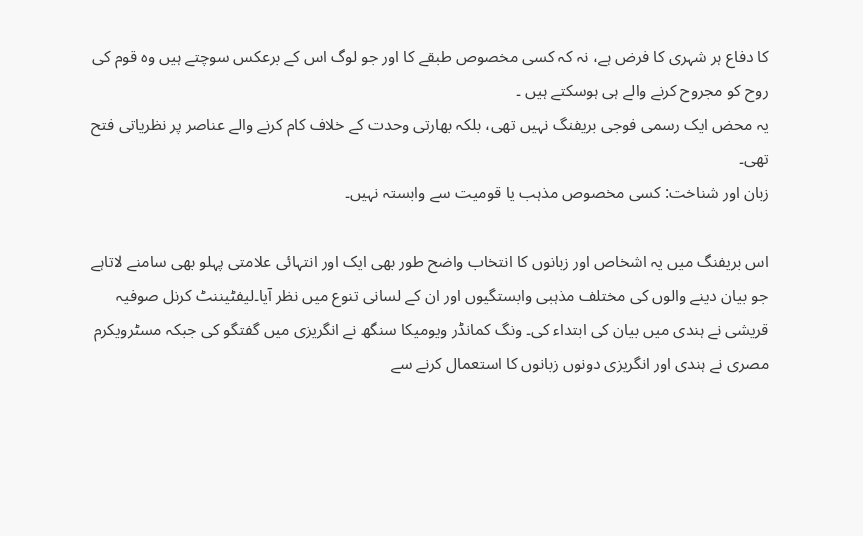کا دفاع ہر شہری کا فرض ہے، نہ کہ کسی مخصوص طبقے کا اور جو لوگ اس کے برعکس سوچتے ہیں وہ قوم کی روح کو مجروح کرنے والے ہی ہوسکتے ہیں ۔
یہ محض ایک رسمی فوجی بریفنگ نہیں تھی، بلکہ بھارتی وحدت کے خلاف کام کرنے والے عناصر پر نظریاتی فتح تھی۔
زبان اور شناخت: کسی مخصوص مذہب یا قومیت سے وابستہ نہیں۔

اس بریفنگ میں یہ اشخاص اور زبانوں کا انتخاب واضح طور بھی ایک اور انتہائی علامتی پہلو بھی سامنے لاتاہے جو بیان دینے والوں کی مختلف مذہبی وابستگیوں اور ان کے لسانی تنوع میں نظر آیا۔لیفٹیننٹ کرنل صوفیہ قریشی نے ہندی میں بیان کی ابتداء کی۔ ونگ کمانڈر ویومیکا سنگھ نے انگریزی میں گفتگو کی جبکہ مسٹرویکرم مصری نے ہندی اور انگریزی دونوں زبانوں کا استعمال کرنے سے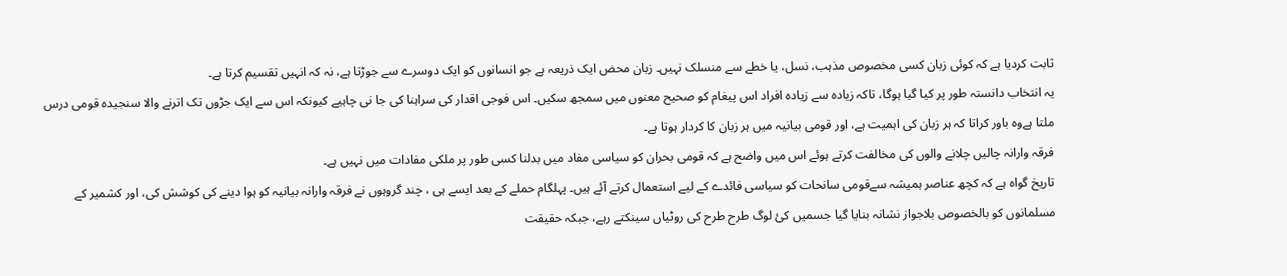ثابت کردیا ہے کہ کوئی زبان کسی مخصوص مذہب، نسل، یا خطے سے منسلک نہیں۔ زبان محض ایک ذریعہ ہے جو انسانوں کو ایک دوسرے سے جوڑتا ہے، نہ کہ انہیں تقسیم کرتا ہے۔
یہ انتخاب دانستہ طور پر کیا گیا ہوگا، تاکہ زیادہ سے زیادہ افراد اس پیغام کو صحیح معنوں میں سمجھ سکیں۔ اس فوجی اقدار کی سراہنا کی جا نی چاہیے کیونکہ اس سے ایک جڑوں تک اترنے والا سنجیدہ قومی درس ملتا ہےوہ باور کراتا کہ ہر زبان کی اہمیت ہے، اور قومی بیانیہ میں ہر زبان کا کردار ہوتا ہے۔
فرقہ وارانہ چالیں چلانے والوں کی مخالفت کرتے ہوئے اس میں واضح ہے کہ قومی بحران کو سیاسی مفاد میں بدلنا کسی طور پر ملکی مفادات میں نہیں ہے۔
تاریخ گواہ ہے کہ کچھ عناصر ہمیشہ سےقومی سانحات کو سیاسی فائدے کے لیے استعمال کرتے آئے ہیں۔ پہلگام حملے کے بعد ایسے ہی ، چند گروہوں نے فرقہ وارانہ بیانیہ کو ہوا دینے کی کوشش کی، اور کشمیر کے مسلمانوں کو بالخصوص بلاجواز نشانہ بنایا گیا جسمیں کئ لوگ طرح طرح کی روٹیاں سینکتے رہے، جبکہ حقیقت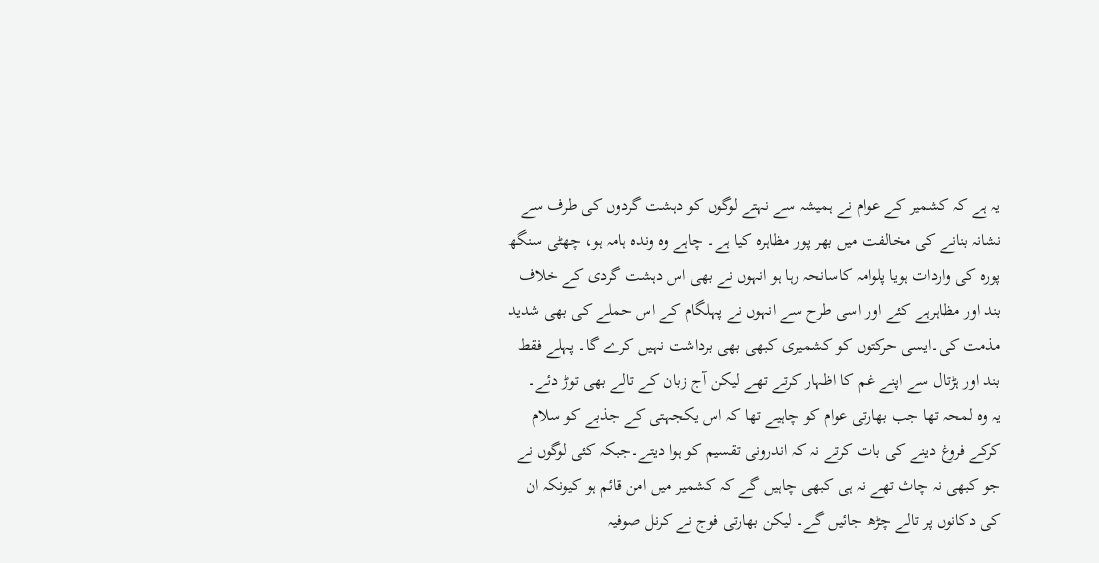یہ ہے کہ کشمیر کے عوام نے ہمیشہ سے نہتے لوگوں کو دہشت گردوں کی طرف سے نشانہ بنانے کی مخالفت میں بھر پور مظاہرہ کیا ہے۔ چاہے وہ وندہ ہامہ ہو، چھٹی سنگھ پورہ کی واردات ہویا پلوامہ کاسانحہ رہا ہو انہوں نے بھی اس دہشت گردی کے خلاف بند اور مظاہرہے کئے اور اسی طرح سے انہوں نے پہلگام کے اس حملے کی بھی شدید مذمت کی۔ایسی حرکتوں کو کشمیری کبھی بھی برداشت نہیں کرے گا۔ پہلے فقط بند اور ہڑتال سے اپنے غم کا اظہار کرتے تھے لیکن آج زبان کے تالے بھی توڑ دئے۔
یہ وہ لمحہ تھا جب بھارتی عوام کو چاہیے تھا کہ اس یکجہتی کے جذبے کو سلام کرکے فروغ دینے کی بات کرتے نہ کہ اندرونی تقسیم کو ہوا دیتے۔جبکہ کئی لوگوں نے جو کبھی نہ چاث تھے نہ ہی کبھی چاہیں گے کہ کشمیر میں امن قائم ہو کیونکہ ان کی دکانوں پر تالے چڑھ جائیں گے۔ لیکن بھارتی فوج نے کرنل صوفیہ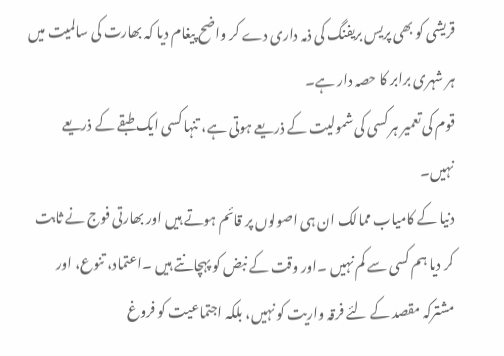قریشی کو بھی پریس بریفنگ کی ذمہ داری دے کر واضح پیغام دیا کہ بھارت کی سالمیت میں ہر شہری برابر کا حصہ دار ہے۔
قوم کی تعمیر ہر کسی کی شمولیت کے ذریعے ہوتی ہے، تنہا کسی ایک طبقے کے ذریعے نہیں۔
دنیا کے کامیاب ممالک ان ہی اصولوں پر قائم ہوتے ہیں اور بھارتی فوج نے ثابت کر دیا ہم کسی سے کم نہیں ۔اور وقت کے نبض کو پہچانتے ہیں ۔اعتماد، تنوع، اور مشترکہ مقصد کے لئے فرقہ واریت کو نہیں، بلکہ اجتماعیت کو فروغ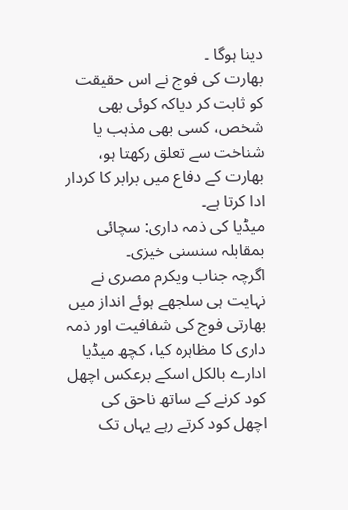دینا ہوگا ۔
بھارت کی فوج نے اس حقیقت کو ثابت کر دیاکہ کوئی بھی شخص، کسی بھی مذہب یا شناخت سے تعلق رکھتا ہو، بھارت کے دفاع میں برابر کا کردار ادا کرتا ہے۔
میڈیا کی ذمہ داری: سچائی بمقابلہ سنسنی خیزی۔
اگرچہ جناب ویکرم مصری نے نہایت ہی سلجھے ہوئے انداز میں بھارتی فوج کی شفافیت اور ذمہ داری کا مظاہرہ کیا، کچھ میڈیا ادارے بالکل اسکے برعکس اچھل کود کرنے کے ساتھ ناحق کی اچھل کود کرتے رہے یہاں تک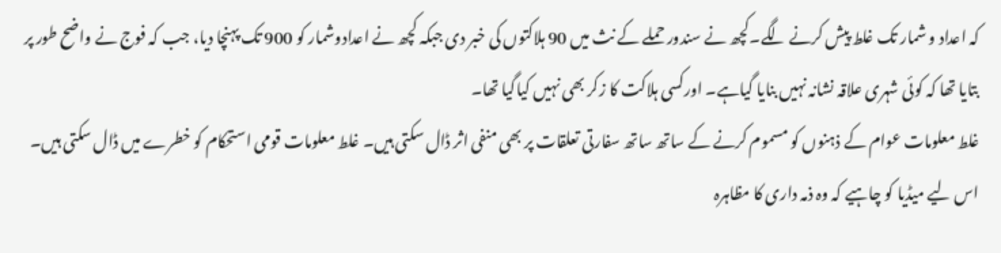کہ اعداد و شمار تک غلط پیش کرنے لگے۔کچھ نے سندور حملے کے نث میں 90 ہلاکتوں کی خبر دی جبکہ کچھ نے اعدادوشمار کو 900 تک پہنچا دیا، جب کہ فوج نے واضح طور پر بتایا تھا کہ کوئی شہری علاقہ نشانہ نہیں بنایا گیاہے۔ اورکسی ہلاکت کا زکر بھی نہیں کیاگیا تھا۔
غلط معلومات عوام کے ذہنوں کو مسموم کرنے کے ساتھ ساتھ سفارتی تعلقات پر بھی منفی اثر ڈال سکتی ہیں۔ غلط معلومات قومی استحکام کو خطرے میں ڈال سکتی ہیں۔
اس لیے میڈیا کو چاہیے کہ وہ ذمہ داری کا مظاہرہ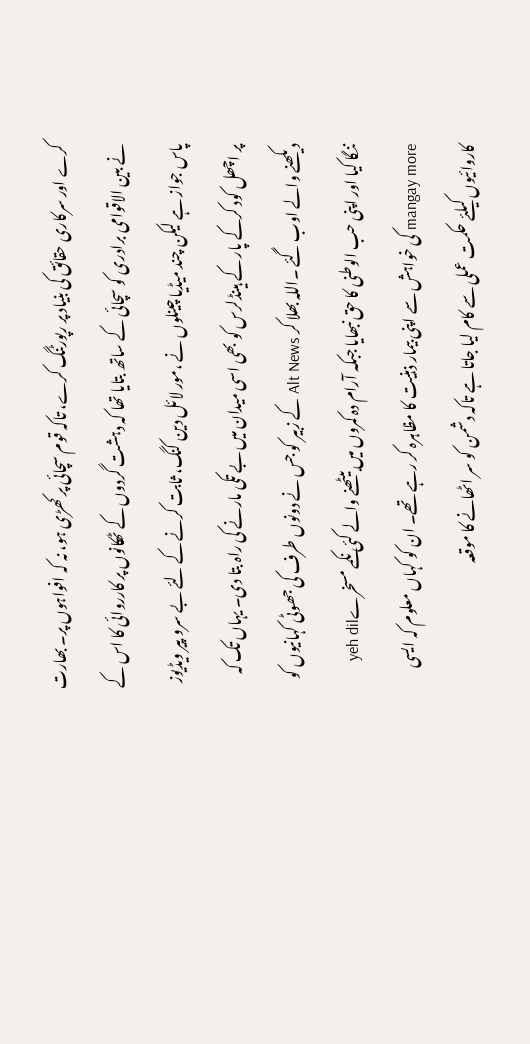کرے اور سرکاری حقائق کی بنیاد پر رپورٹنگ کرے، تاکہ قوم سچائی پر کھڑی ہو، نہ کہ افواہوں پر۔ بھارت نے بین الاقوامی برادری کو سچائی کے ساتھ بتایا تھا کہ دہشت گردوں کے ٹھکانوں پر کارروائی کا اس کے پاس جواز ہے لیکن چند میڈیا چینلوں نے ،مور لائل دین کنگ، ثابت کرنے کے لئے بے سرو پیر ویڈیوز پر اچھل کود کرکے پار کے ہینڈلرس کو بھی اسی میدان میں بے تکی مارنے کی راہ بتا دی۔ یہاں تک کہ دیکھنے والے اوب گئے ۔اللہ بھلا کر Alt News کے زبیر کو جس نے دونوں طرف کی جھوٹی کہانیوں کو ننگا کیا اور اپنی حب الوطنی کا حق نبھایا جبکہ آرام دہ کمروں میں بیٹھنے والے کئی نکمے مسخرےyeh dil mangay more کی خواہش سے اپنی بیمار ذہنیت کا مظاہرہ کر رہے تھے۔ ان کو کہاں معلوم کہ ایسی کاروائیوں کیلئے حکمت عملی سے کام لیا جاتا ہے تاکہ دشمن کو سر اٹھانے کا موقعہ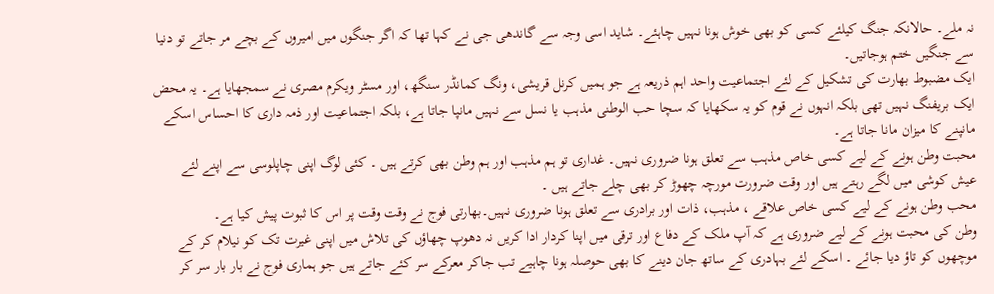نہ ملے۔ حالانکہ جنگ کیلئے کسی کو بھی خوش ہونا نہیں چاہئے۔ شاید اسی وجہ سے گاندھی جی نے کہا تھا کہ اگر جنگوں میں امیروں کے بچے مر جاتے تو دنیا سے جنگیں ختم ہوجاتیں۔
ایک مضبوط بھارت کی تشکیل کے لئے اجتماعیت واحد اہم ذریعہ ہے جو ہمیں کرنل قریشی، ونگ کمانڈر سنگھ، اور مسٹر ویکرم مصری نے سمجھایا ہے۔ یہ محض ایک بریفنگ نہیں تھی بلکہ انہوں نے قوم کو یہ سکھایا کہ سچا حب الوطنی مذہب یا نسل سے نہیں مانپا جاتا ہے، بلکہ اجتماعیت اور ذمہ داری کا احساس اسکے مانپنے کا میزان مانا جاتا ہے۔
محبت وطن ہونے کے لیے کسی خاص مذہب سے تعلق ہونا ضروری نہیں۔ غداری تو ہم مذہب اور ہم وطن بھی کرتے ہیں ۔ کئی لوگ اپنی چاپلوسی سے اپنے لئے عیش کوشی میں لگے رہتے ہیں اور وقت ضرورت مورچہ چھوڑ کر بھی چلے جاتے ہیں ۔
محب وطن ہونے کے لیے کسی خاص علاقے ، مذہب، ذات اور برادری سے تعلق ہونا ضروری نہیں۔بھارتی فوج نے وقت وقت پر اس کا ثبوت پیش کیا ہے۔
وطن کی محبت ہونے کے لیے ضروری ہے کہ آپ ملک کے دفاع اور ترقی میں اپنا کردار ادا کریں نہ دھوپ چھاؤں کی تلاش میں اپنی غیرت تک کو نیلام کر کے موچھوں کو تاؤ دیا جائے ۔ اسکے لئے بہادری کے ساتھ جان دینے کا بھی حوصلہ ہونا چاہیے تب جاکر معرکے سر کئے جاتے ہیں جو ہماری فوج نے بار بار سر کر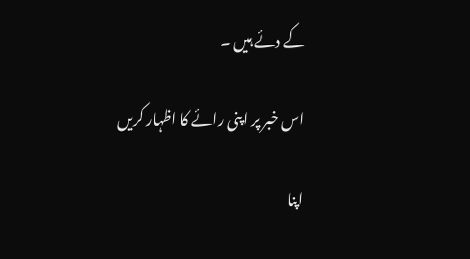کے دئے ہیں ۔

اس خبر پر اپنی رائے کا اظہار کریں

اپنا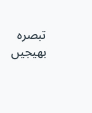تبصرہ بھیجیں